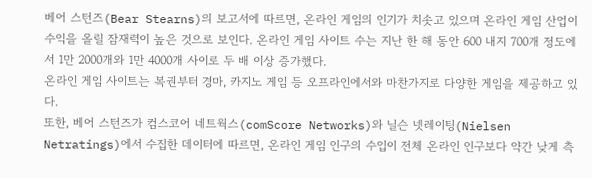베어 스턴즈(Bear Stearns)의 보고서에 따르면, 온라인 게임의 인기가 치솟고 있으며 온라인 게임 산업이 수익을 올릴 잠재력이 높은 것으로 보인다. 온라인 게임 사이트 수는 지난 한 해 동안 600 내지 700개 정도에서 1만 2000개와 1만 4000개 사이로 두 배 이상 증가했다.
온라인 게임 사이트는 복권부터 경마, 카지노 게임 등 오프라인에서와 마찬가지로 다양한 게임을 제공하고 있다.
또한, 베어 스턴즈가 컴스코어 네트웍스(comScore Networks)와 닐슨 넷레이팅(Nielsen Netratings)에서 수집한 데이터에 따르면, 온라인 게임 인구의 수입이 전체 온라인 인구보다 약간 낮게 측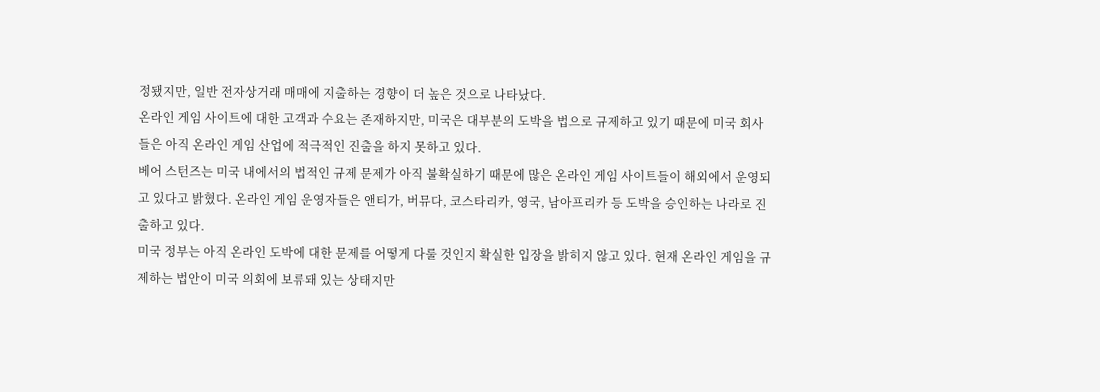정됐지만, 일반 전자상거래 매매에 지출하는 경향이 더 높은 것으로 나타났다.
온라인 게임 사이트에 대한 고객과 수요는 존재하지만, 미국은 대부분의 도박을 법으로 규제하고 있기 때문에 미국 회사들은 아직 온라인 게임 산업에 적극적인 진출을 하지 못하고 있다.
베어 스턴즈는 미국 내에서의 법적인 규제 문제가 아직 불확실하기 때문에 많은 온라인 게임 사이트들이 해외에서 운영되고 있다고 밝혔다. 온라인 게임 운영자들은 앤티가, 버뮤다, 코스타리카, 영국, 남아프리카 등 도박을 승인하는 나라로 진출하고 있다.
미국 정부는 아직 온라인 도박에 대한 문제를 어떻게 다룰 것인지 확실한 입장을 밝히지 않고 있다. 현재 온라인 게임을 규제하는 법안이 미국 의회에 보류돼 있는 상태지만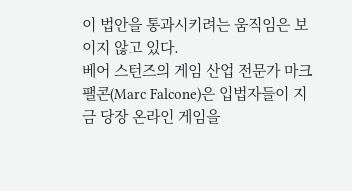이 법안을 통과시키려는 움직임은 보이지 않고 있다.
베어 스턴즈의 게임 산업 전문가 마크 팰콘(Marc Falcone)은 입법자들이 지금 당장 온라인 게임을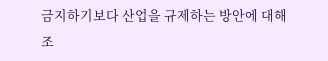금지하기보다 산업을 규제하는 방안에 대해 조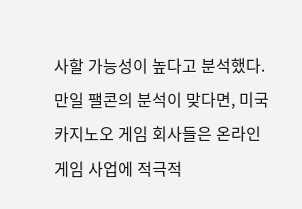사할 가능성이 높다고 분석했다.
만일 팰콘의 분석이 맞다면, 미국 카지노오 게임 회사들은 온라인 게임 사업에 적극적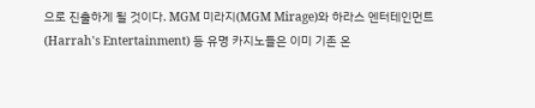으로 진출하게 될 것이다. MGM 미라지(MGM Mirage)와 하라스 엔터테인먼트(Harrah's Entertainment) 등 유명 카지노들은 이미 기존 온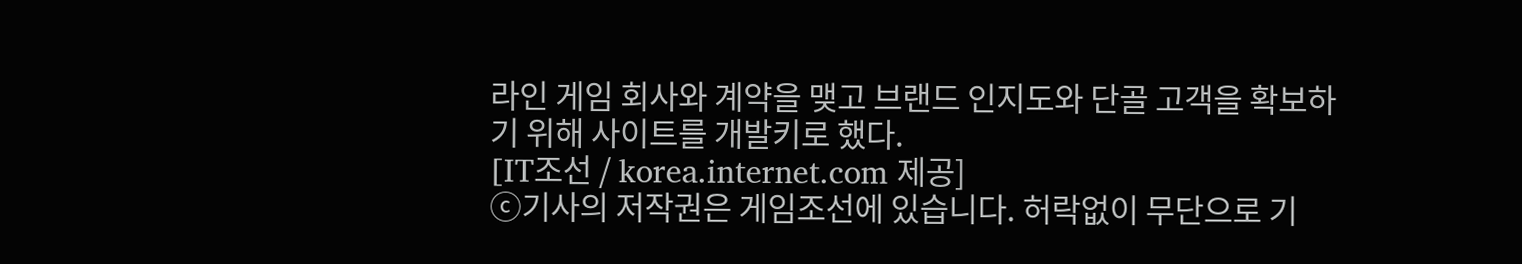라인 게임 회사와 계약을 맺고 브랜드 인지도와 단골 고객을 확보하기 위해 사이트를 개발키로 했다.
[IT조선 / korea.internet.com 제공]
ⓒ기사의 저작권은 게임조선에 있습니다. 허락없이 무단으로 기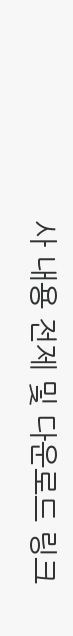사 내용 전제 및 다운로드 링크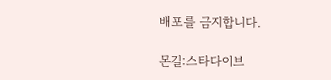배포를 금지합니다.

몬길:스타다이브